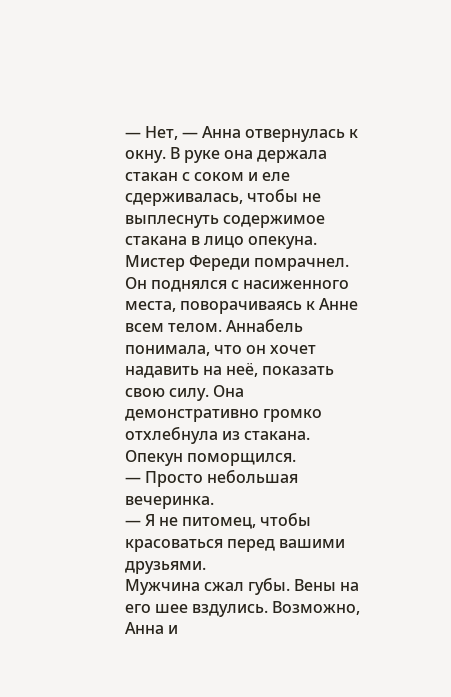— Нет, — Анна отвернулась к окну. В руке она держала стакан с соком и еле сдерживалась, чтобы не выплеснуть содержимое стакана в лицо опекуна. Мистер Фереди помрачнел. Он поднялся с насиженного места, поворачиваясь к Анне всем телом. Аннабель понимала, что он хочет надавить на неё, показать свою силу. Она демонстративно громко отхлебнула из стакана. Опекун поморщился.
— Просто небольшая вечеринка.
— Я не питомец, чтобы красоваться перед вашими друзьями.
Мужчина сжал губы. Вены на его шее вздулись. Возможно, Анна и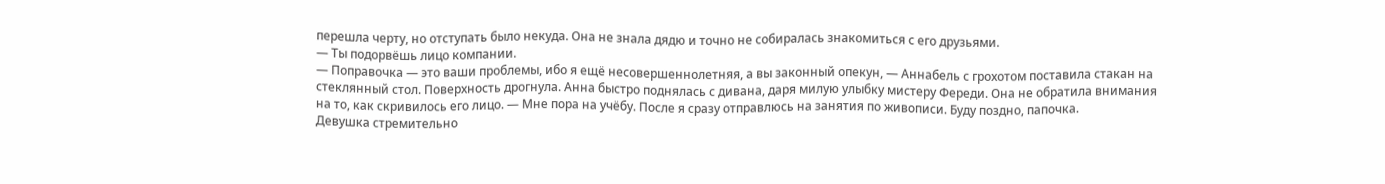перешла черту, но отступать было некуда. Она не знала дядю и точно не собиралась знакомиться с его друзьями.
— Ты подорвёшь лицо компании.
— Поправочка — это ваши проблемы, ибо я ещё несовершеннолетняя, а вы законный опекун, — Аннабель с грохотом поставила стакан на стеклянный стол. Поверхность дрогнула. Анна быстро поднялась с дивана, даря милую улыбку мистеру Фереди. Она не обратила внимания на то, как скривилось его лицо. — Мне пора на учёбу. После я сразу отправлюсь на занятия по живописи. Буду поздно, папочка.
Девушка стремительно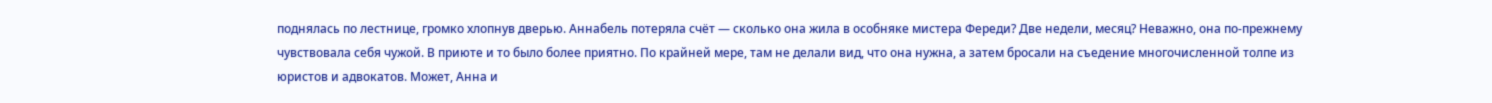поднялась по лестнице, громко хлопнув дверью. Аннабель потеряла счёт — сколько она жила в особняке мистера Фереди? Две недели, месяц? Неважно, она по-прежнему чувствовала себя чужой. В приюте и то было более приятно. По крайней мере, там не делали вид, что она нужна, а затем бросали на съедение многочисленной толпе из юристов и адвокатов. Может, Анна и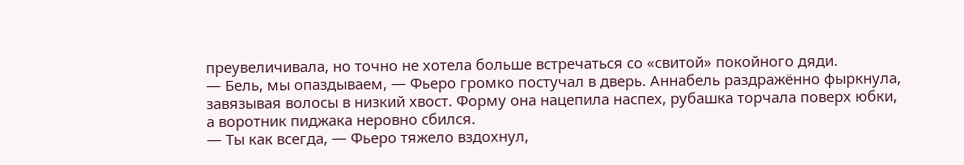преувеличивала, но точно не хотела больше встречаться со «свитой» покойного дяди.
— Бель, мы опаздываем, — Фьеро громко постучал в дверь. Аннабель раздражённо фыркнула, завязывая волосы в низкий хвост. Форму она нацепила наспех, рубашка торчала поверх юбки, а воротник пиджака неровно сбился.
— Ты как всегда, — Фьеро тяжело вздохнул,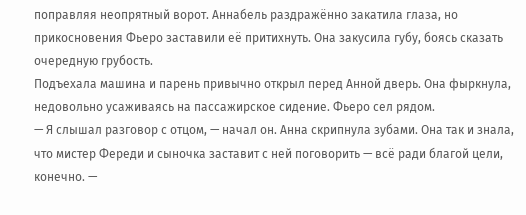поправляя неопрятный ворот. Аннабель раздражённо закатила глаза, но прикосновения Фьеро заставили её притихнуть. Она закусила губу, боясь сказать очередную грубость.
Подъехала машина и парень привычно открыл перед Анной дверь. Она фыркнула, недовольно усаживаясь на пассажирское сидение. Фьеро сел рядом.
— Я слышал разговор с отцом, — начал он. Анна скрипнула зубами. Она так и знала, что мистер Фереди и сыночка заставит с ней поговорить — всё ради благой цели, конечно. —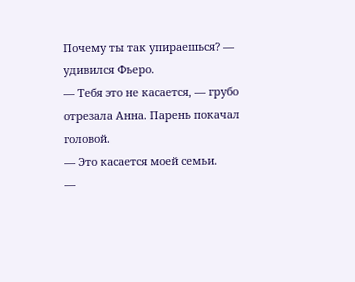Почему ты так упираешься? — удивился Фьеро.
— Тебя это не касается, — грубо отрезала Анна. Парень покачал головой.
— Это касается моей семьи.
—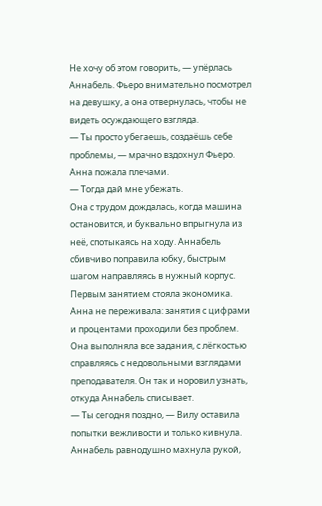Не хочу об этом говорить, — упёрлась Аннабель. Фьеро внимательно посмотрел на девушку, а она отвернулась, чтобы не видеть осуждающего взгляда.
— Ты просто убегаешь, создаёшь себе проблемы, — мрачно вздохнул Фьеро. Анна пожала плечами.
— Тогда дай мне убежать.
Она с трудом дождалась, когда машина остановится, и буквально впрыгнула из неё, спотыкаясь на ходу. Аннабель сбивчиво поправила юбку, быстрым шагом направляясь в нужный корпус. Первым занятием стояла экономика. Анна не переживала: занятия с цифрами и процентами проходили без проблем. Она выполняла все задания, с лёгкостью справляясь с недовольными взглядами преподавателя. Он так и норовил узнать, откуда Аннабель списывает.
— Ты сегодня поздно, — Вилу оставила попытки вежливости и только кивнула. Аннабель равнодушно махнула рукой,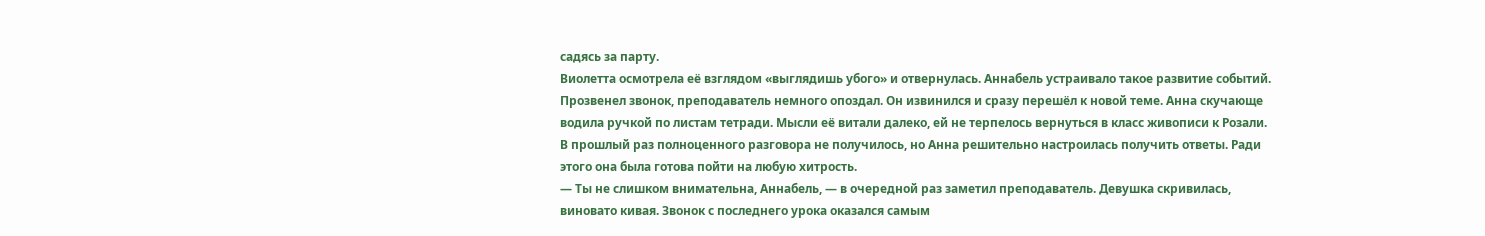садясь за парту.
Виолетта осмотрела её взглядом «выглядишь убого» и отвернулась. Аннабель устраивало такое развитие событий. Прозвенел звонок, преподаватель немного опоздал. Он извинился и сразу перешёл к новой теме. Анна скучающе водила ручкой по листам тетради. Мысли её витали далеко, ей не терпелось вернуться в класс живописи к Розали. В прошлый раз полноценного разговора не получилось, но Анна решительно настроилась получить ответы. Ради этого она была готова пойти на любую хитрость.
— Ты не слишком внимательна, Аннабель, — в очередной раз заметил преподаватель. Девушка скривилась, виновато кивая. Звонок с последнего урока оказался самым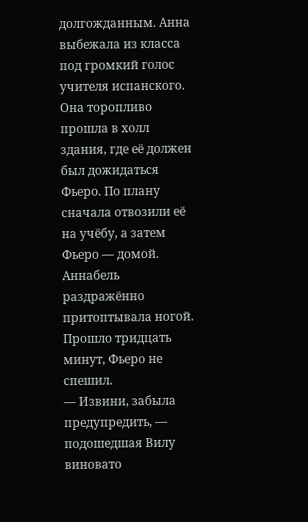долгожданным. Анна выбежала из класса под громкий голос учителя испанского. Она торопливо прошла в холл здания, где её должен был дожидаться Фьеро. По плану сначала отвозили её на учёбу, а затем Фьеро — домой. Аннабель раздражённо притоптывала ногой. Прошло тридцать минут, Фьеро не спешил.
— Извини, забыла предупредить, — подошедшая Вилу виновато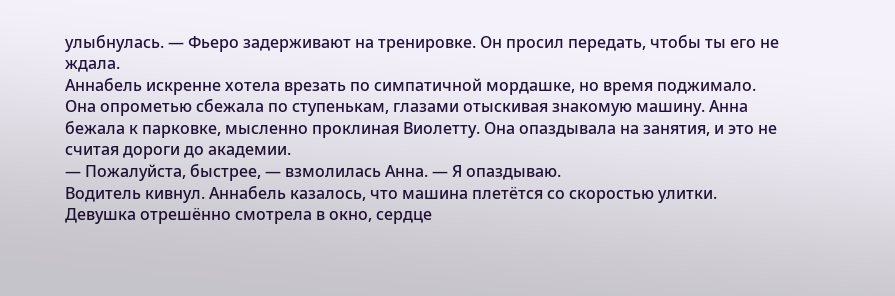улыбнулась. — Фьеро задерживают на тренировке. Он просил передать, чтобы ты его не ждала.
Аннабель искренне хотела врезать по симпатичной мордашке, но время поджимало. Она опрометью сбежала по ступенькам, глазами отыскивая знакомую машину. Анна бежала к парковке, мысленно проклиная Виолетту. Она опаздывала на занятия, и это не считая дороги до академии.
— Пожалуйста, быстрее, — взмолилась Анна. — Я опаздываю.
Водитель кивнул. Аннабель казалось, что машина плетётся со скоростью улитки. Девушка отрешённо смотрела в окно, сердце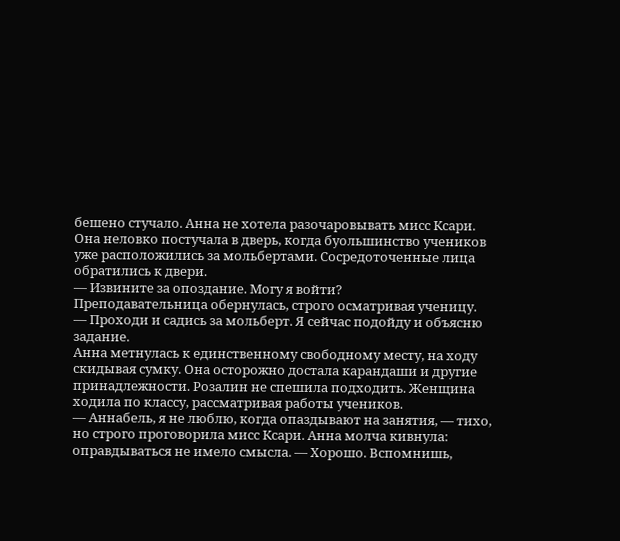бешено стучало. Анна не хотела разочаровывать мисс Ксари.
Она неловко постучала в дверь, когда буольшинство учеников уже расположились за мольбертами. Сосредоточенные лица обратились к двери.
— Извините за опоздание. Могу я войти?
Преподавательница обернулась, строго осматривая ученицу.
— Проходи и садись за мольберт. Я сейчас подойду и объясню задание.
Анна метнулась к единственному свободному месту, на ходу скидывая сумку. Она осторожно достала карандаши и другие принадлежности. Розалин не спешила подходить. Женщина ходила по классу, рассматривая работы учеников.
— Аннабель, я не люблю, когда опаздывают на занятия, — тихо, но строго проговорила мисс Ксари. Анна молча кивнула: оправдываться не имело смысла. — Хорошо. Вспомнишь,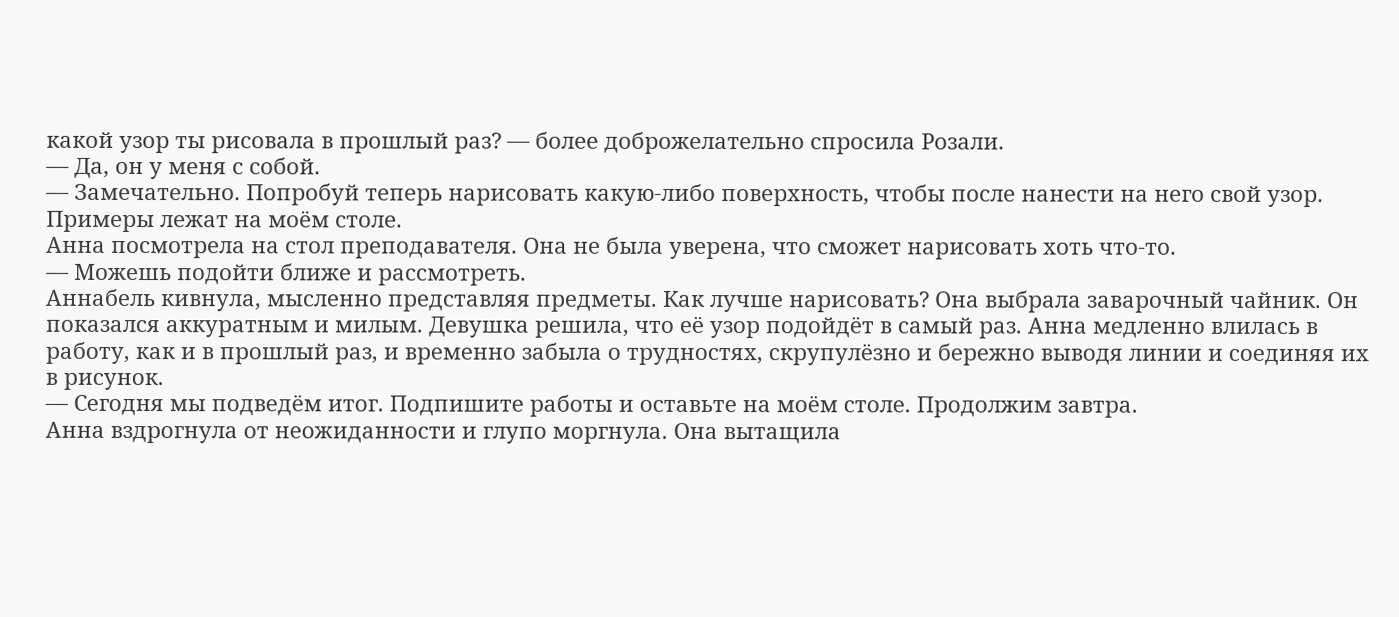какой узор ты рисовала в прошлый раз? — более доброжелательно спросила Розали.
— Да, он у меня с собой.
— Замечательно. Попробуй теперь нарисовать какую-либо поверхность, чтобы после нанести на него свой узор. Примеры лежат на моём столе.
Анна посмотрела на стол преподавателя. Она не была уверена, что сможет нарисовать хоть что-то.
— Можешь подойти ближе и рассмотреть.
Аннабель кивнула, мысленно представляя предметы. Как лучше нарисовать? Она выбрала заварочный чайник. Он показался аккуратным и милым. Девушка решила, что её узор подойдёт в самый раз. Анна медленно влилась в работу, как и в прошлый раз, и временно забыла о трудностях, скрупулёзно и бережно выводя линии и соединяя их в рисунок.
— Сегодня мы подведём итог. Подпишите работы и оставьте на моём столе. Продолжим завтра.
Анна вздрогнула от неожиданности и глупо моргнула. Она вытащила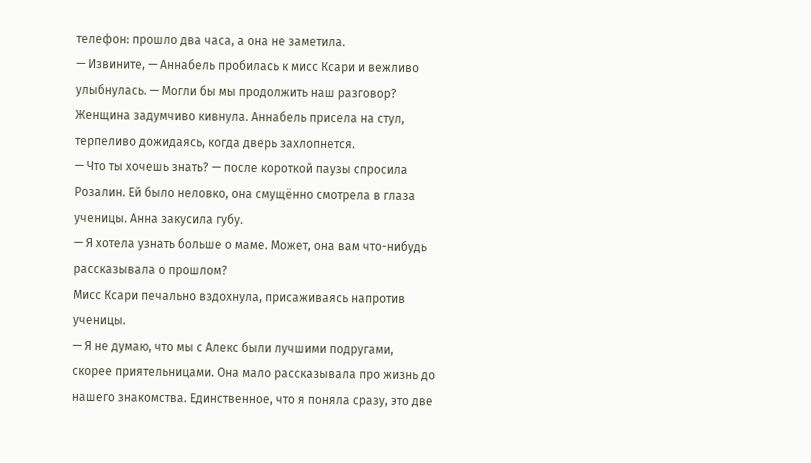телефон: прошло два часа, а она не заметила.
— Извините, — Аннабель пробилась к мисс Ксари и вежливо улыбнулась. — Могли бы мы продолжить наш разговор?
Женщина задумчиво кивнула. Аннабель присела на стул, терпеливо дожидаясь, когда дверь захлопнется.
— Что ты хочешь знать? — после короткой паузы спросила Розалин. Ей было неловко, она смущённо смотрела в глаза ученицы. Анна закусила губу.
— Я хотела узнать больше о маме. Может, она вам что-нибудь рассказывала о прошлом?
Мисс Ксари печально вздохнула, присаживаясь напротив ученицы.
— Я не думаю, что мы с Алекс были лучшими подругами, скорее приятельницами. Она мало рассказывала про жизнь до нашего знакомства. Единственное, что я поняла сразу, это две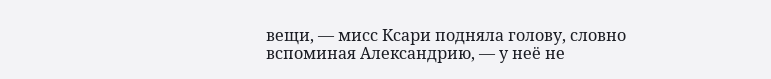вещи, — мисс Ксари подняла голову, словно вспоминая Александрию, — у неё не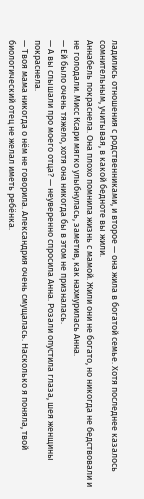ладились отношения с родственниками, и второе — она жила в богатой семье. Хотя последнее казалось сомнительным, учитывая, в какой бедноте вы жили.
Аннабель покраснела. Она плохо помнила жизнь с мамой. Жили они не богато, но никогда не бедствовали и не голодали. Мисс Ксари мягко улыбнулась, заметив, как нахмурилась Анна.
— Ей было очень тяжело, хотя она никогда бы в этом не призналась.
— А вы слышали про моего отца? — неуверенно спросила Анна. Розали опустила глаза, шея женщины покраснела.
— Твоя мама никогда о нём не говорила. Александрия очень смущалась. Насколько я поняла, твой биологический отец не желал иметь ребёнка.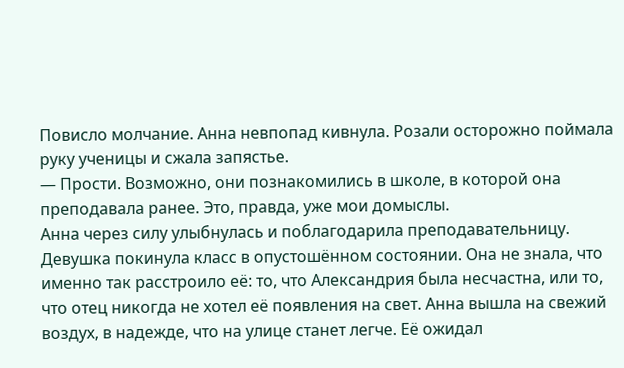Повисло молчание. Анна невпопад кивнула. Розали осторожно поймала руку ученицы и сжала запястье.
— Прости. Возможно, они познакомились в школе, в которой она преподавала ранее. Это, правда, уже мои домыслы.
Анна через силу улыбнулась и поблагодарила преподавательницу. Девушка покинула класс в опустошённом состоянии. Она не знала, что именно так расстроило её: то, что Александрия была несчастна, или то, что отец никогда не хотел её появления на свет. Анна вышла на свежий воздух, в надежде, что на улице станет легче. Её ожидал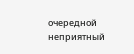очередной неприятный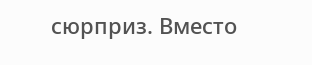сюрприз. Вместо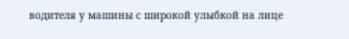водителя у машины с широкой улыбкой на лице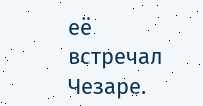её встречал Чезаре.